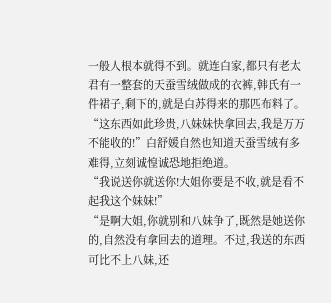一般人根本就得不到。就连白家,都只有老太君有一整套的天蚕雪绒做成的衣裤,韩氏有一件裙子,剩下的,就是白苏得来的那匹布料了。
“这东西如此珍贵,八妹妹快拿回去,我是万万不能收的!”白舒媛自然也知道天蚕雪绒有多难得,立刻诚惶诚恐地拒绝道。
“我说送你就送你!大姐你要是不收,就是看不起我这个妹妹!”
“是啊大姐,你就别和八妹争了,既然是她送你的,自然没有拿回去的道理。不过,我送的东西可比不上八妹,还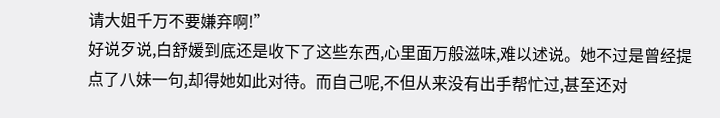请大姐千万不要嫌弃啊!”
好说歹说,白舒媛到底还是收下了这些东西,心里面万般滋味,难以述说。她不过是曾经提点了八妹一句,却得她如此对待。而自己呢,不但从来没有出手帮忙过,甚至还对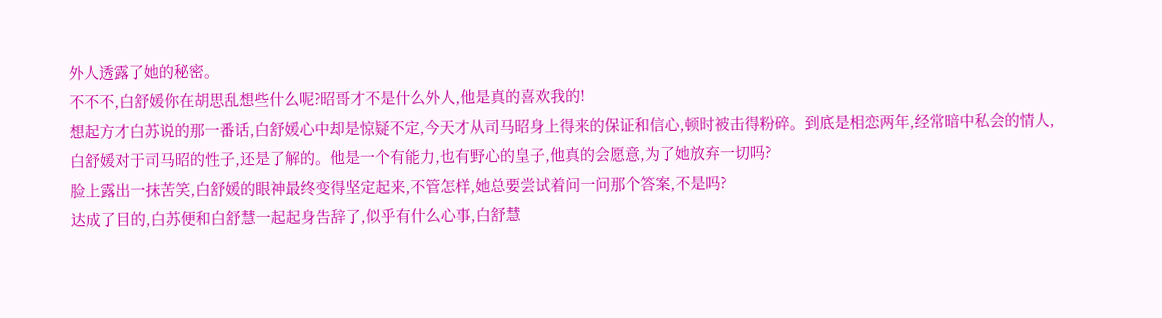外人透露了她的秘密。
不不不,白舒媛你在胡思乱想些什么呢?昭哥才不是什么外人,他是真的喜欢我的!
想起方才白苏说的那一番话,白舒媛心中却是惊疑不定,今天才从司马昭身上得来的保证和信心,顿时被击得粉碎。到底是相恋两年,经常暗中私会的情人,白舒媛对于司马昭的性子,还是了解的。他是一个有能力,也有野心的皇子,他真的会愿意,为了她放弃一切吗?
脸上露出一抹苦笑,白舒媛的眼神最终变得坚定起来,不管怎样,她总要尝试着问一问那个答案,不是吗?
达成了目的,白苏便和白舒慧一起起身告辞了,似乎有什么心事,白舒慧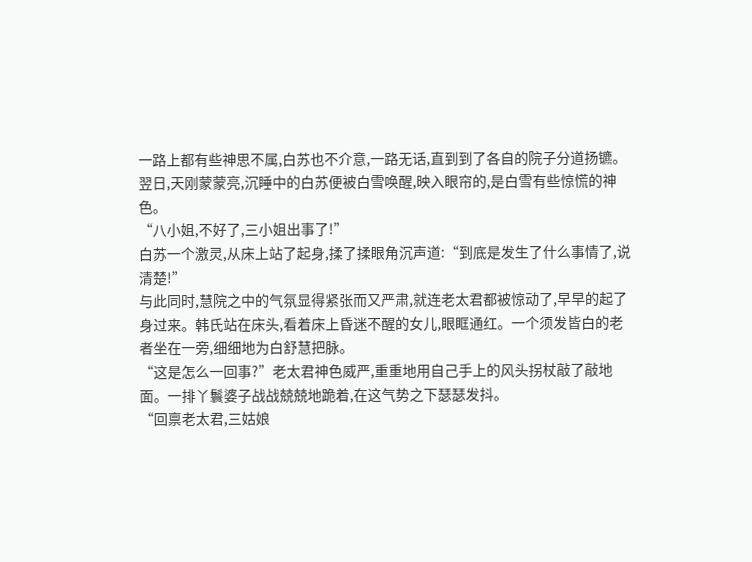一路上都有些神思不属,白苏也不介意,一路无话,直到到了各自的院子分道扬镳。
翌日,天刚蒙蒙亮,沉睡中的白苏便被白雪唤醒,映入眼帘的,是白雪有些惊慌的神色。
“八小姐,不好了,三小姐出事了!”
白苏一个激灵,从床上站了起身,揉了揉眼角沉声道:“到底是发生了什么事情了,说清楚!”
与此同时,慧院之中的气氛显得紧张而又严肃,就连老太君都被惊动了,早早的起了身过来。韩氏站在床头,看着床上昏迷不醒的女儿,眼眶通红。一个须发皆白的老者坐在一旁,细细地为白舒慧把脉。
“这是怎么一回事?”老太君神色威严,重重地用自己手上的风头拐杖敲了敲地面。一排丫鬟婆子战战兢兢地跪着,在这气势之下瑟瑟发抖。
“回禀老太君,三姑娘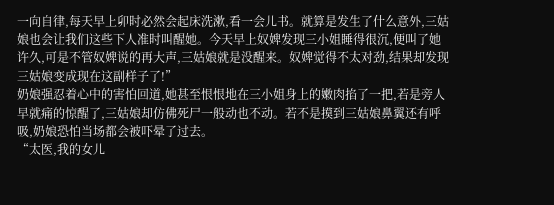一向自律,每天早上卯时必然会起床洗漱,看一会儿书。就算是发生了什么意外,三姑娘也会让我们这些下人准时叫醒她。今天早上奴婢发现三小姐睡得很沉,便叫了她许久,可是不管奴婢说的再大声,三姑娘就是没醒来。奴婢觉得不太对劲,结果却发现三姑娘变成现在这副样子了!”
奶娘强忍着心中的害怕回道,她甚至恨恨地在三小姐身上的嫩肉掐了一把,若是旁人早就痛的惊醒了,三姑娘却仿佛死尸一般动也不动。若不是摸到三姑娘鼻翼还有呼吸,奶娘恐怕当场都会被吓晕了过去。
“太医,我的女儿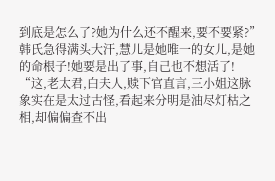到底是怎么了?她为什么还不醒来,要不要紧?”
韩氏急得满头大汗,慧儿是她唯一的女儿,是她的命根子!她要是出了事,自己也不想活了!
“这,老太君,白夫人,赎下官直言,三小姐这脉象实在是太过古怪,看起来分明是油尽灯枯之相,却偏偏查不出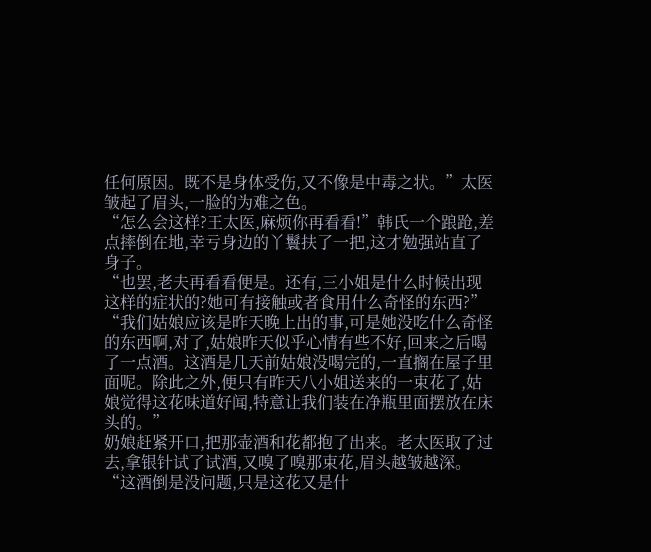任何原因。既不是身体受伤,又不像是中毒之状。”太医皱起了眉头,一脸的为难之色。
“怎么会这样?王太医,麻烦你再看看!”韩氏一个踉跄,差点摔倒在地,幸亏身边的丫鬟扶了一把,这才勉强站直了身子。
“也罢,老夫再看看便是。还有,三小姐是什么时候出现这样的症状的?她可有接触或者食用什么奇怪的东西?”
“我们姑娘应该是昨天晚上出的事,可是她没吃什么奇怪的东西啊,对了,姑娘昨天似乎心情有些不好,回来之后喝了一点酒。这酒是几天前姑娘没喝完的,一直搁在屋子里面呢。除此之外,便只有昨天八小姐送来的一束花了,姑娘觉得这花味道好闻,特意让我们装在净瓶里面摆放在床头的。”
奶娘赶紧开口,把那壶酒和花都抱了出来。老太医取了过去,拿银针试了试酒,又嗅了嗅那束花,眉头越皱越深。
“这酒倒是没问题,只是这花又是什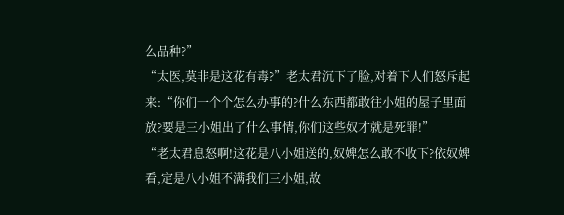么品种?”
“太医,莫非是这花有毒?”老太君沉下了脸,对着下人们怒斥起来:“你们一个个怎么办事的?什么东西都敢往小姐的屋子里面放?要是三小姐出了什么事情,你们这些奴才就是死罪!”
“老太君息怒啊!这花是八小姐送的,奴婢怎么敢不收下?依奴婢看,定是八小姐不满我们三小姐,故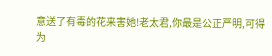意送了有毒的花来害她!老太君,你最是公正严明,可得为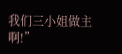我们三小姐做主啊!”